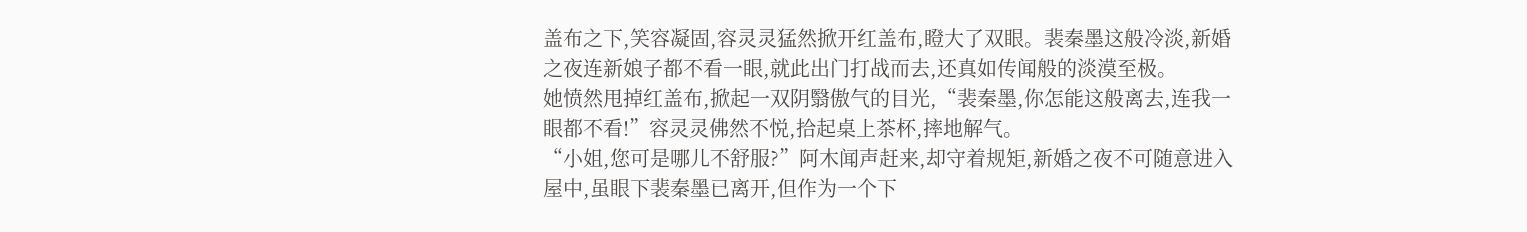盖布之下,笑容凝固,容灵灵猛然掀开红盖布,瞪大了双眼。裴秦墨这般冷淡,新婚之夜连新娘子都不看一眼,就此出门打战而去,还真如传闻般的淡漠至极。
她愤然甩掉红盖布,掀起一双阴翳傲气的目光,“裴秦墨,你怎能这般离去,连我一眼都不看!”容灵灵佛然不悦,拾起桌上茶杯,摔地解气。
“小姐,您可是哪儿不舒服?”阿木闻声赶来,却守着规矩,新婚之夜不可随意进入屋中,虽眼下裴秦墨已离开,但作为一个下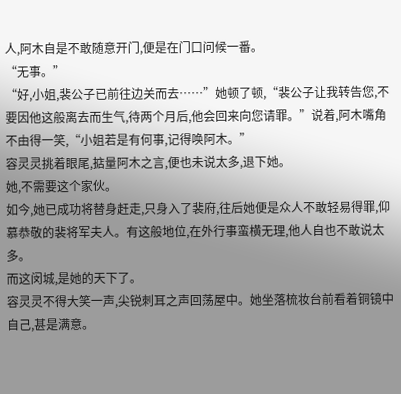人,阿木自是不敢随意开门,便是在门口问候一番。
“无事。”
“好,小姐,裴公子已前往边关而去……”她顿了顿,“裴公子让我转告您,不要因他这般离去而生气,待两个月后,他会回来向您请罪。”说着,阿木嘴角不由得一笑,“小姐若是有何事,记得唤阿木。”
容灵灵挑着眼尾,掂量阿木之言,便也未说太多,退下她。
她,不需要这个家伙。
如今,她已成功将替身赶走,只身入了裴府,往后她便是众人不敢轻易得罪,仰慕恭敬的裴将军夫人。有这般地位,在外行事蛮横无理,他人自也不敢说太多。
而这闵城,是她的天下了。
容灵灵不得大笑一声,尖锐刺耳之声回荡屋中。她坐落梳妆台前看着铜镜中自己,甚是满意。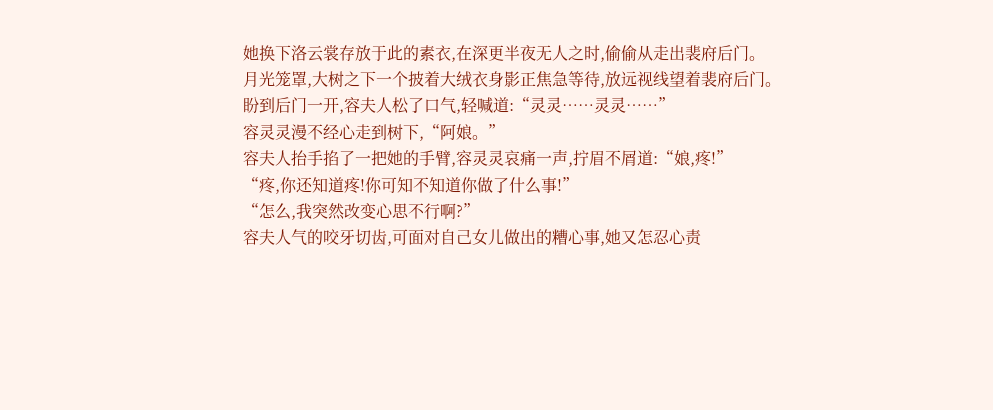她换下洛云裳存放于此的素衣,在深更半夜无人之时,偷偷从走出裴府后门。
月光笼罩,大树之下一个披着大绒衣身影正焦急等待,放远视线望着裴府后门。
盼到后门一开,容夫人松了口气,轻喊道:“灵灵……灵灵……”
容灵灵漫不经心走到树下,“阿娘。”
容夫人抬手掐了一把她的手臂,容灵灵哀痛一声,拧眉不屑道:“娘,疼!”
“疼,你还知道疼!你可知不知道你做了什么事!”
“怎么,我突然改变心思不行啊?”
容夫人气的咬牙切齿,可面对自己女儿做出的糟心事,她又怎忍心责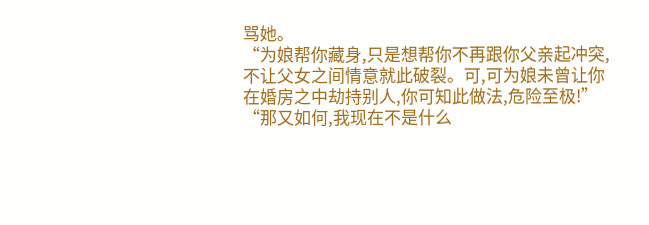骂她。
“为娘帮你藏身,只是想帮你不再跟你父亲起冲突,不让父女之间情意就此破裂。可,可为娘未曾让你在婚房之中劫持别人,你可知此做法,危险至极!”
“那又如何,我现在不是什么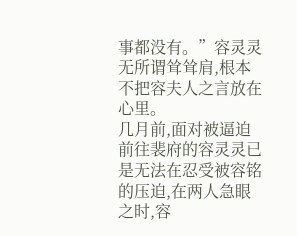事都没有。”容灵灵无所谓耸耸肩,根本不把容夫人之言放在心里。
几月前,面对被逼迫前往裴府的容灵灵已是无法在忍受被容铭的压迫,在两人急眼之时,容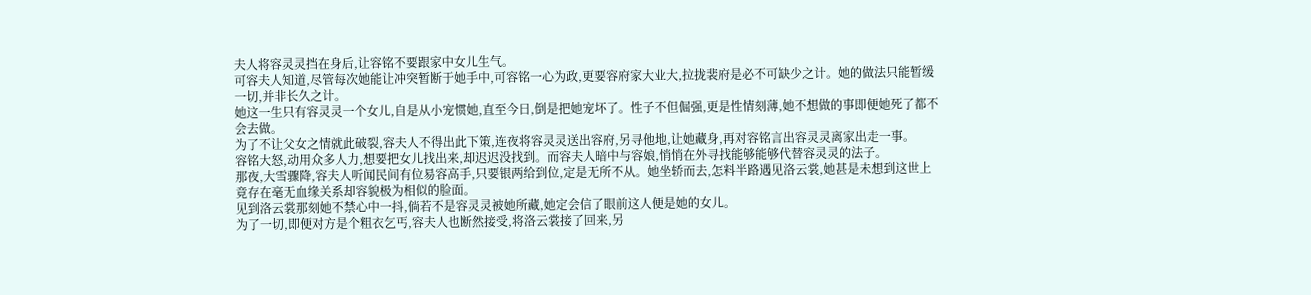夫人将容灵灵挡在身后,让容铭不要跟家中女儿生气。
可容夫人知道,尽管每次她能让冲突暂断于她手中,可容铭一心为政,更要容府家大业大,拉拢裴府是必不可缺少之计。她的做法只能暂缓一切,并非长久之计。
她这一生只有容灵灵一个女儿,自是从小宠惯她,直至今日,倒是把她宠坏了。性子不但倔强,更是性情刻薄,她不想做的事即便她死了都不会去做。
为了不让父女之情就此破裂,容夫人不得出此下策,连夜将容灵灵送出容府,另寻他地,让她藏身,再对容铭言出容灵灵离家出走一事。
容铭大怒,动用众多人力,想要把女儿找出来,却迟迟没找到。而容夫人暗中与容娘,悄悄在外寻找能够能够代替容灵灵的法子。
那夜,大雪骤降,容夫人听闻民间有位易容高手,只要银两给到位,定是无所不从。她坐轿而去,怎料半路遇见洛云裳,她甚是未想到这世上竟存在毫无血缘关系却容貌极为相似的脸面。
见到洛云裳那刻她不禁心中一抖,倘若不是容灵灵被她所藏,她定会信了眼前这人便是她的女儿。
为了一切,即便对方是个粗衣乞丐,容夫人也断然接受,将洛云裳接了回来,另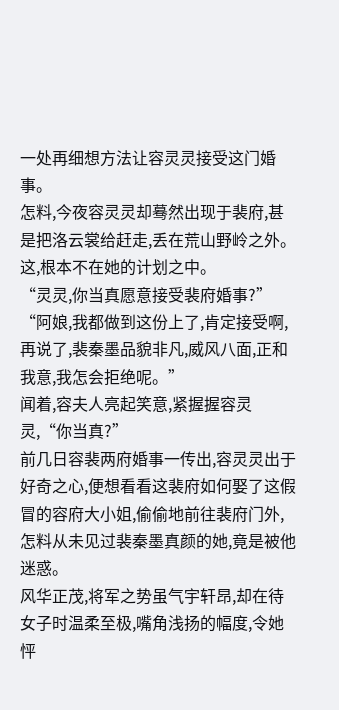一处再细想方法让容灵灵接受这门婚事。
怎料,今夜容灵灵却蓦然出现于裴府,甚是把洛云裳给赶走,丢在荒山野岭之外。
这,根本不在她的计划之中。
“灵灵,你当真愿意接受裴府婚事?”
“阿娘,我都做到这份上了,肯定接受啊,再说了,裴秦墨品貌非凡,威风八面,正和我意,我怎会拒绝呢。”
闻着,容夫人亮起笑意,紧握握容灵灵,“你当真?”
前几日容裴两府婚事一传出,容灵灵出于好奇之心,便想看看这裴府如何娶了这假冒的容府大小姐,偷偷地前往裴府门外,怎料从未见过裴秦墨真颜的她,竟是被他迷惑。
风华正茂,将军之势虽气宇轩昂,却在待女子时温柔至极,嘴角浅扬的幅度,令她怦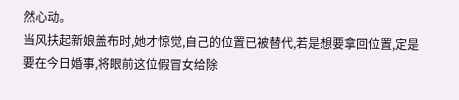然心动。
当风扶起新娘盖布时,她才惊觉,自己的位置已被替代,若是想要拿回位置,定是要在今日婚事,将眼前这位假冒女给除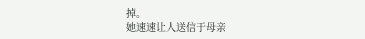掉。
她速速让人送信于母亲